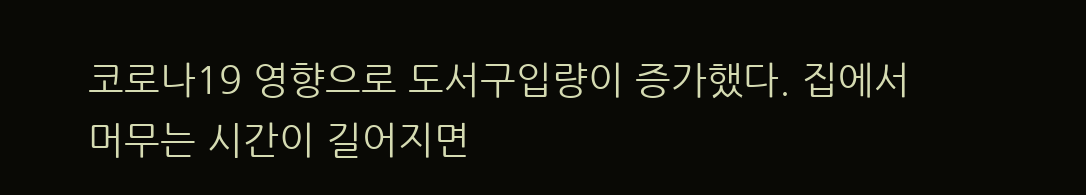코로나19 영향으로 도서구입량이 증가했다. 집에서 머무는 시간이 길어지면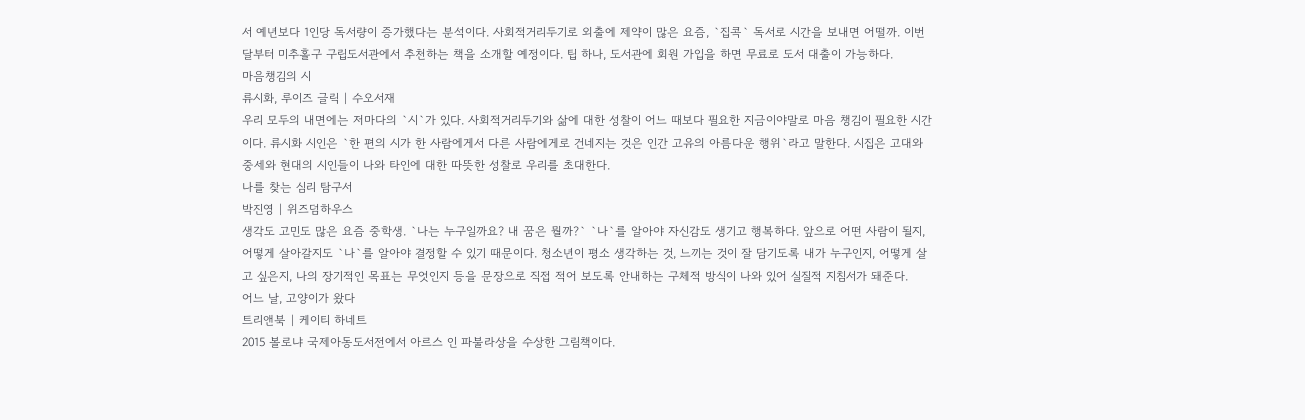서 예년보다 1인당 독서량이 증가했다는 분석이다. 사회적거리두기로 외출에 제약이 많은 요즘, `집콕` 독서로 시간을 보내면 어떨까. 이번 달부터 미추홀구 구립도서관에서 추천하는 책을 소개할 예정이다. 팁 하나, 도서관에 회원 가입을 하면 무료로 도서 대출이 가능하다.
마음챙김의 시
류시화, 루이즈 글릭 | 수오서재
우리 모두의 내면에는 저마다의 `시`가 있다. 사회적거리두기와 삶에 대한 성찰이 어느 때보다 필요한 지금이야말로 마음 챙김이 필요한 시간이다. 류시화 시인은 `한 편의 시가 한 사람에게서 다른 사람에게로 건네지는 것은 인간 고유의 아름다운 행위`라고 말한다. 시집은 고대와 중세와 현대의 시인들이 나와 타인에 대한 따뜻한 성찰로 우리를 초대한다.
나를 찾는 심리 탐구서
박진영 | 위즈덤하우스
생각도 고민도 많은 요즘 중학생. `나는 누구일까요? 내 꿈은 뭘까?` `나`를 알아야 자신감도 생기고 행복하다. 앞으로 어떤 사람이 될지, 어떻게 살아갈지도 `나`를 알아야 결정할 수 있기 때문이다. 청소년이 평소 생각하는 것, 느끼는 것이 잘 담기도록 내가 누구인지, 어떻게 살고 싶은지, 나의 장기적인 목표는 무엇인지 등을 문장으로 직접 적어 보도록 안내하는 구체적 방식이 나와 있어 실질적 지침서가 돼준다.
어느 날, 고양이가 왔다
트리앤북 | 케이티 하네트
2015 볼로냐 국제아동도서전에서 아르스 인 파불라상을 수상한 그림책이다.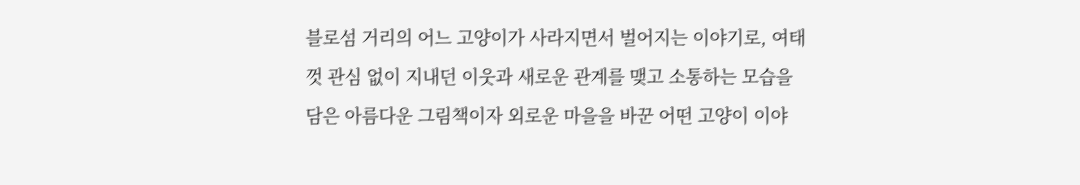블로섬 거리의 어느 고양이가 사라지면서 벌어지는 이야기로, 여태껏 관심 없이 지내던 이웃과 새로운 관계를 맺고 소통하는 모습을 담은 아름다운 그림책이자 외로운 마을을 바꾼 어떤 고양이 이야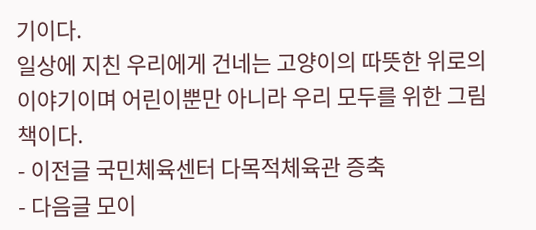기이다.
일상에 지친 우리에게 건네는 고양이의 따뜻한 위로의 이야기이며 어린이뿐만 아니라 우리 모두를 위한 그림책이다.
- 이전글 국민체육센터 다목적체육관 증축
- 다음글 모이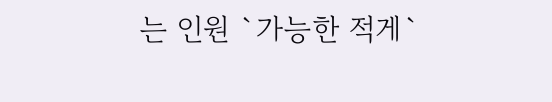는 인원 `가능한 적게`